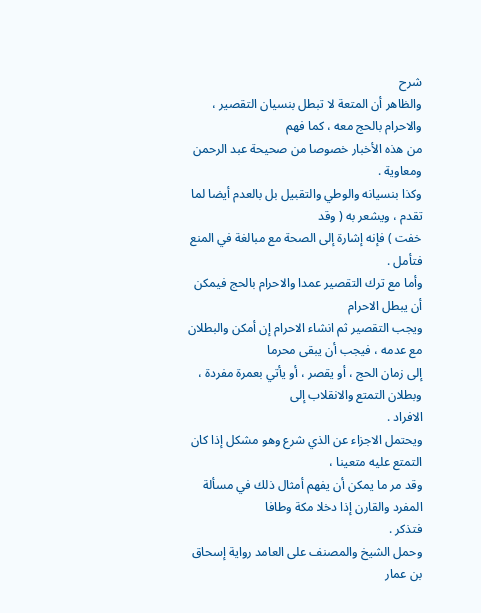شرح
والظاهر أن المتعة لا تبطل بنسيان التقصير ، والاحرام بالحج معه ، كما فهم
من هذه الأخبار خصوصا من صحيحة عبد الرحمن ومعاوية .
وكذا بنسيانه والوطي والتقبيل بل بالعدم أيضا لما تقدم ، ويشعر به ( وقد
خفت ) فإنه إشارة إلى الصحة مع مبالغة في المنع فتأمل .
وأما مع ترك التقصير عمدا والاحرام بالحج فيمكن أن يبطل الاحرام
ويجب التقصير ثم انشاء الاحرام إن أمكن والبطلان مع عدمه ، فيجب أن يبقى محرما
إلى زمان الحج ، أو يقصر ، أو يأتي بعمرة مفردة ، وبطلان التمتع والانقلاب إلى
الافراد .
ويحتمل الاجزاء عن الذي شرع وهو مشكل إذا كان التمتع عليه متعينا ،
وقد مر ما يمكن أن يفهم أمثال ذلك في مسألة المفرد والقارن إذا دخلا مكة وطافا
فتذكر .
وحمل الشيخ والمصنف على العامد رواية إسحاق بن عمار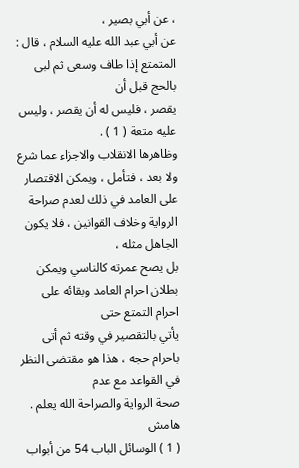، عن أبي بصير ،
عن أبي عبد الله عليه السلام ، قال : المتمتع إذا طاف وسعى ثم لبى بالحج قبل أن
يقصر ، فليس له أن يقصر ، وليس عليه متعة ( 1 ) .
وظاهرها الانقلاب والاجزاء عما شرع ولا بعد ، فتأمل ، ويمكن الاقتصار
على العامد في ذلك لعدم صراحة الرواية وخلاف القوانين ، فلا يكون الجاهل مثله ،
بل يصح عمرته كالناسي ويمكن بطلان احرام العامد وبقائه على احرام التمتع حتى
يأتي بالتقصير في وقته ثم أتى باحرام حجه ، هذا هو مقتضى النظر في القواعد مع عدم
صحة الرواية والصراحة الله يعلم .
هامش
( 1 ) الوسائل الباب 54 من أبواب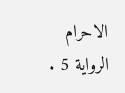الاحرام الرواية 5 .